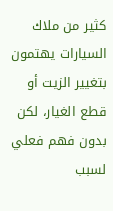كثير من ملاك السيارات يهتمون بتغيير الزيت أو قطع الغيار، لكن بدون فهم فعلي لسبب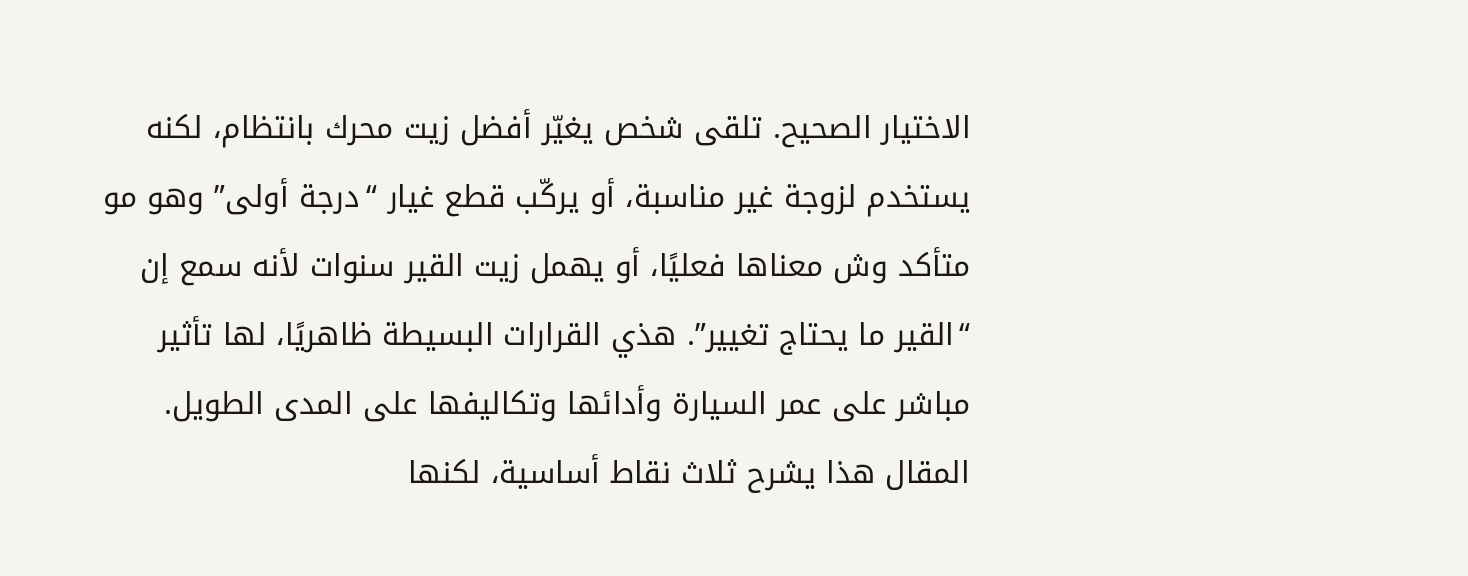الاختيار الصحيح. تلقى شخص يغيّر أفضل زيت محرك بانتظام، لكنه يستخدم لزوجة غير مناسبة، أو يركّب قطع غيار “درجة أولى” وهو مو متأكد وش معناها فعليًا، أو يهمل زيت القير سنوات لأنه سمع إن “القير ما يحتاج تغيير”. هذي القرارات البسيطة ظاهريًا، لها تأثير مباشر على عمر السيارة وأدائها وتكاليفها على المدى الطويل.
المقال هذا يشرح ثلاث نقاط أساسية، لكنها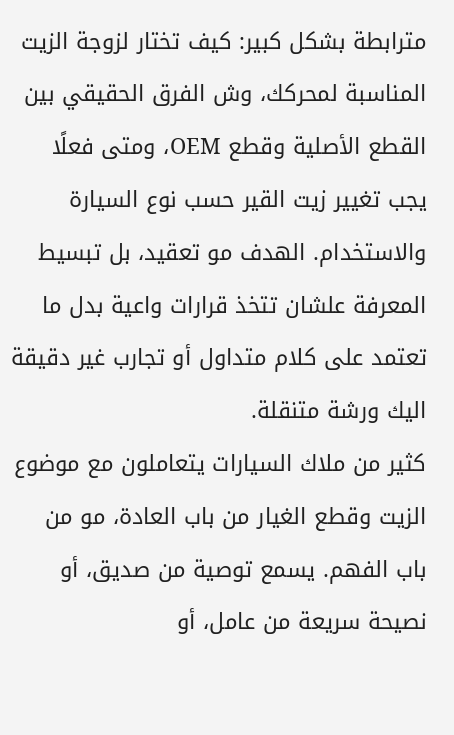مترابطة بشكل كبير: كيف تختار لزوجة الزيت المناسبة لمحركك، وش الفرق الحقيقي بين القطع الأصلية وقطع OEM، ومتى فعلًا يجب تغيير زيت القير حسب نوع السيارة والاستخدام. الهدف مو تعقيد، بل تبسيط المعرفة علشان تتخذ قرارات واعية بدل ما تعتمد على كلام متداول أو تجارب غير دقيقة اليك ورشة متنقلة.
كثير من ملاك السيارات يتعاملون مع موضوع الزيت وقطع الغيار من باب العادة، مو من باب الفهم. يسمع توصية من صديق، أو نصيحة سريعة من عامل، أو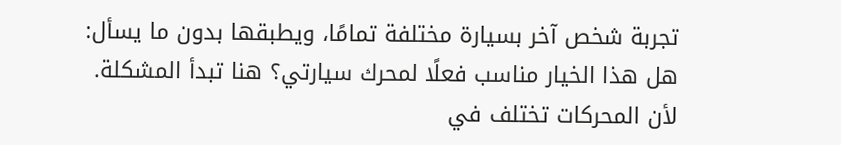تجربة شخص آخر بسيارة مختلفة تمامًا، ويطبقها بدون ما يسأل: هل هذا الخيار مناسب فعلًا لمحرك سيارتي؟ هنا تبدأ المشكلة. لأن المحركات تختلف في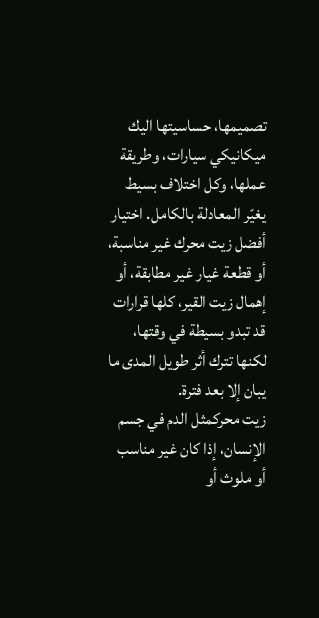تصميمها، حساسيتها اليك ميكانيكي سيارات، وطريقة عملها، وكل اختلاف بسيط يغيّر المعادلة بالكامل. اختيار أفضل زيت محرك غير مناسبة، أو قطعة غيار غير مطابقة، أو إهمال زيت القير، كلها قرارات قد تبدو بسيطة في وقتها، لكنها تترك أثر طويل المدى ما يبان إلا بعد فترة.
زيت محركمثل الدم في جسم الإنسان، إذا كان غير مناسب أو ملوث أو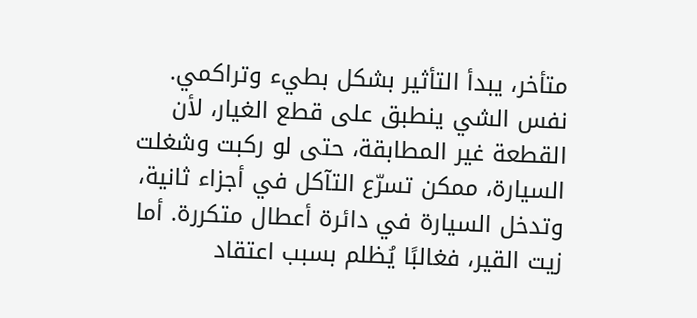متأخر، يبدأ التأثير بشكل بطيء وتراكمي. نفس الشي ينطبق على قطع الغيار، لأن القطعة غير المطابقة، حتى لو ركبت وشغلت السيارة، ممكن تسرّع التآكل في أجزاء ثانية، وتدخل السيارة في دائرة أعطال متكررة. أما زيت القير، فغالبًا يُظلم بسبب اعتقاد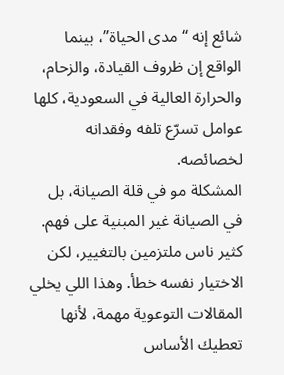شائع إنه “مدى الحياة”، بينما الواقع إن ظروف القيادة، والزحام، والحرارة العالية في السعودية، كلها عوامل تسرّع تلفه وفقدانه لخصائصه.
المشكلة مو في قلة الصيانة، بل في الصيانة غير المبنية على فهم. كثير ناس ملتزمين بالتغيير، لكن الاختيار نفسه خطأ. وهذا اللي يخلي المقالات التوعوية مهمة، لأنها تعطيك الأساس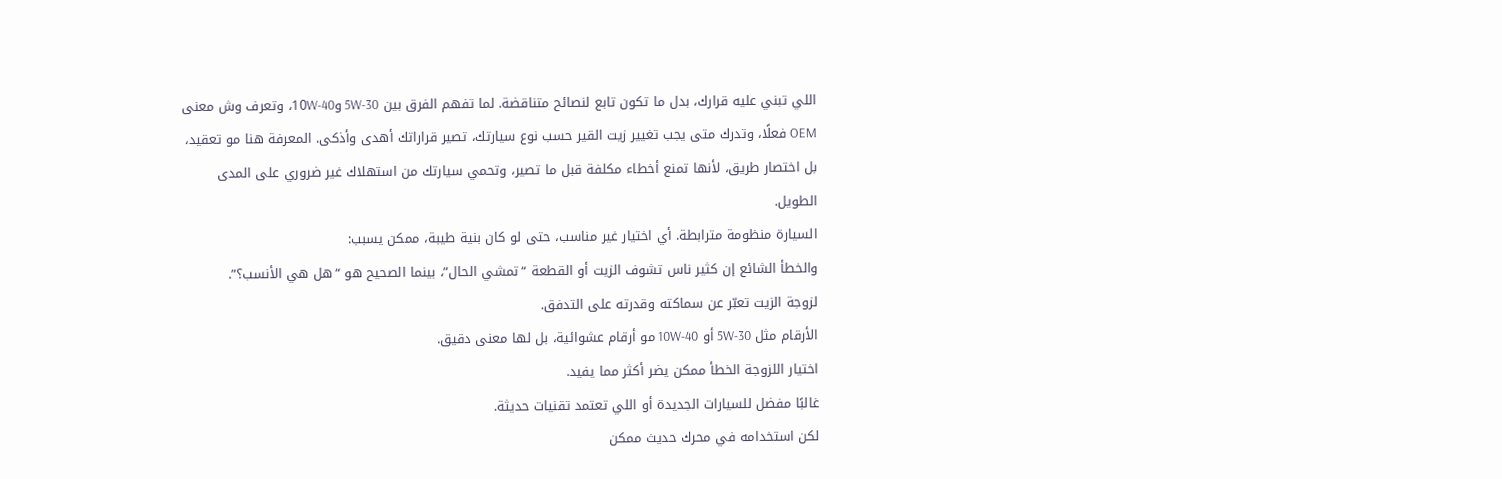اللي تبني عليه قرارك، بدل ما تكون تابع لنصائح متناقضة. لما تفهم الفرق بين 5W-30 و10W-40، وتعرف وش معنى OEM فعلًا، وتدرك متى يجب تغيير زيت القير حسب نوع سيارتك، تصير قراراتك أهدى وأذكى. المعرفة هنا مو تعقيد، بل اختصار طريق، لأنها تمنع أخطاء مكلفة قبل ما تصير، وتحمي سيارتك من استهلاك غير ضروري على المدى الطويل.
السيارة منظومة مترابطة. أي اختيار غير مناسب، حتى لو كان بنية طيبة، ممكن يسبب:
والخطأ الشائع إن كثير ناس تشوف الزيت أو القطعة “تمشي الحال”، بينما الصحيح هو “هل هي الأنسب؟”.
لزوجة الزيت تعبّر عن سماكته وقدرته على التدفق.
الأرقام مثل 5W-30 أو 10W-40 مو أرقام عشوائية، بل لها معنى دقيق.
اختيار اللزوجة الخطأ ممكن يضر أكثر مما يفيد.
غالبًا مفضل للسيارات الجديدة أو اللي تعتمد تقنيات حديثة.
لكن استخدامه في محرك حديث ممكن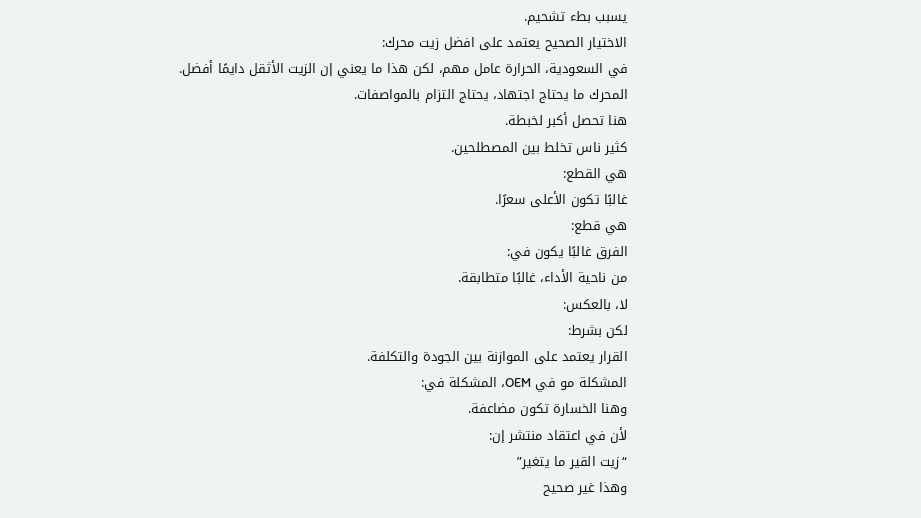يسبب بطء تشحيم.
الاختيار الصحيح يعتمد على افضل زيت محرك:
في السعودية، الحرارة عامل مهم، لكن هذا ما يعني إن الزيت الأثقل دايمًا أفضل.
المحرك ما يحتاج اجتهاد، يحتاج التزام بالمواصفات.
هنا تحصل أكبر لخبطة.
كثير ناس تخلط بين المصطلحين.
هي القطع:
غالبًا تكون الأعلى سعرًا.
هي قطع:
الفرق غالبًا يكون في:
من ناحية الأداء، غالبًا متطابقة.
لا، بالعكس:
لكن بشرط:
القرار يعتمد على الموازنة بين الجودة والتكلفة.
المشكلة مو في OEM، المشكلة في:
وهنا الخسارة تكون مضاعفة.
لأن في اعتقاد منتشر إن:
“زيت القير ما يتغير”
وهذا غير صحيح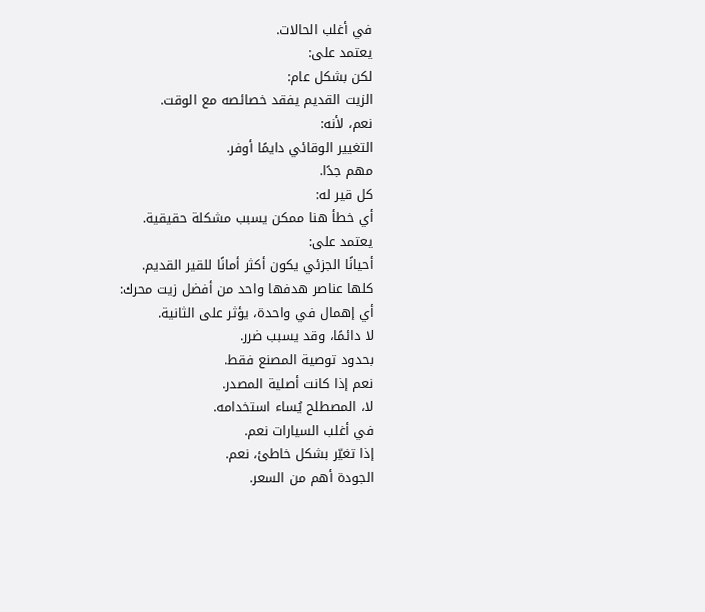في أغلب الحالات.
يعتمد على:
لكن بشكل عام:
الزيت القديم يفقد خصائصه مع الوقت.
نعم، لأنه:
التغيير الوقائي دايمًا أوفر.
مهم جدًا.
كل قير له:
أي خطأ هنا ممكن يسبب مشكلة حقيقية.
يعتمد على:
أحيانًا الجزئي يكون أكثر أمانًا للقير القديم.
كلها عناصر هدفها واحد من أفضل زيت محرك:
أي إهمال في واحدة، يؤثر على الثانية.
لا دائمًا، وقد يسبب ضرر.
بحدود توصية المصنع فقط.
نعم إذا كانت أصلية المصدر.
لا، المصطلح يُساء استخدامه.
في أغلب السيارات نعم.
إذا تغيّر بشكل خاطئ، نعم.
الجودة أهم من السعر.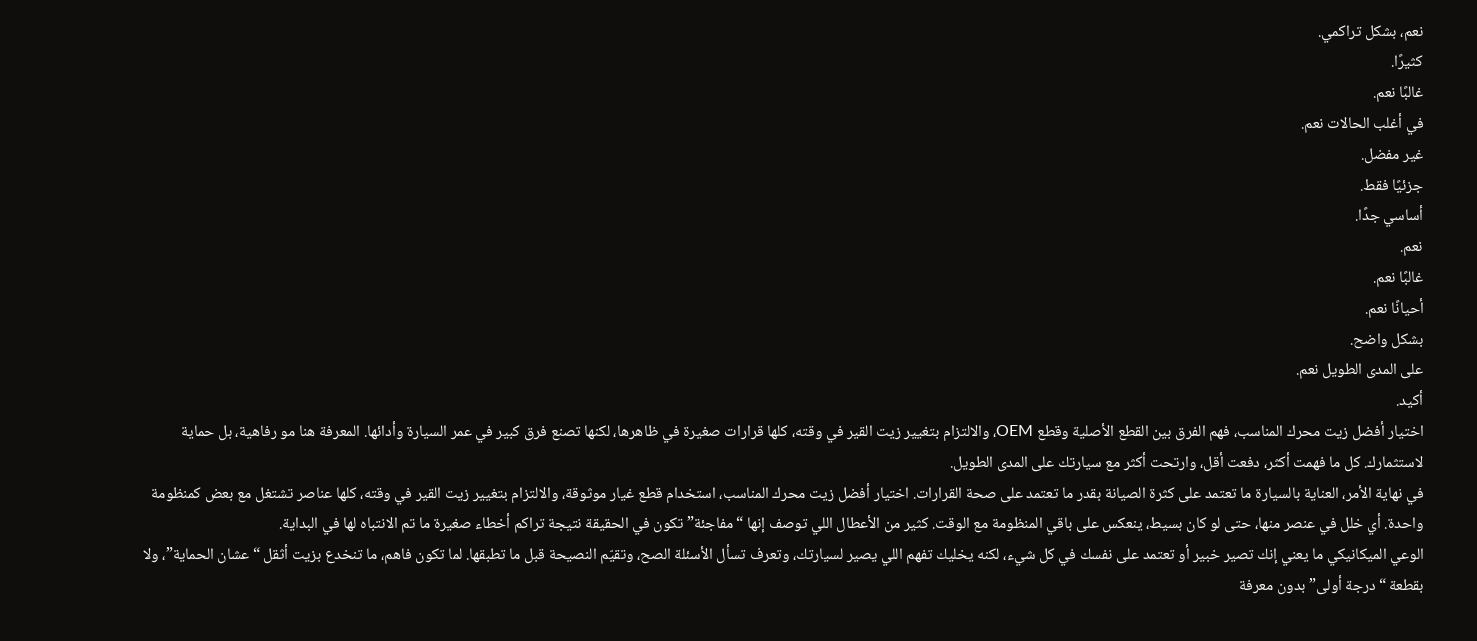نعم، بشكل تراكمي.
كثيرًا.
غالبًا نعم.
في أغلب الحالات نعم.
غير مفضل.
جزئيًا فقط.
أساسي جدًا.
نعم.
غالبًا نعم.
أحيانًا نعم.
بشكل واضح.
على المدى الطويل نعم.
أكيد.
اختيار أفضل زيت محرك المناسب، فهم الفرق بين القطع الأصلية وقطع OEM، والالتزام بتغيير زيت القير في وقته، كلها قرارات صغيرة في ظاهرها، لكنها تصنع فرق كبير في عمر السيارة وأدائها. المعرفة هنا مو رفاهية، بل حماية لاستثمارك. كل ما فهمت أكثر، دفعت أقل، وارتحت أكثر مع سيارتك على المدى الطويل.
في نهاية الأمر، العناية بالسيارة ما تعتمد على كثرة الصيانة بقدر ما تعتمد على صحة القرارات. اختيار أفضل زيت محرك المناسب، استخدام قطع غيار موثوقة، والالتزام بتغيير زيت القير في وقته، كلها عناصر تشتغل مع بعض كمنظومة واحدة. أي خلل في عنصر منها، حتى لو كان بسيط، ينعكس على باقي المنظومة مع الوقت. كثير من الأعطال اللي توصف إنها “مفاجئة” تكون في الحقيقة نتيجة تراكم أخطاء صغيرة ما تم الانتباه لها في البداية.
الوعي الميكانيكي ما يعني إنك تصير خبير أو تعتمد على نفسك في كل شيء، لكنه يخليك تفهم اللي يصير لسيارتك، وتعرف تسأل الأسئلة الصح، وتقيّم النصيحة قبل ما تطبقها. لما تكون فاهم، ما تنخدع بزيت أثقل “عشان الحماية”، ولا بقطعة “درجة أولى” بدون معرفة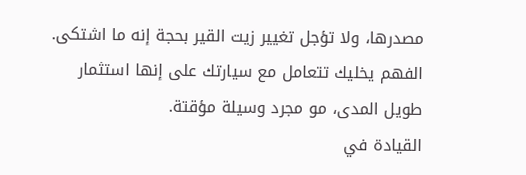مصدرها، ولا تؤجل تغيير زيت القير بحجة إنه ما اشتكى. الفهم يخليك تتعامل مع سيارتك على إنها استثمار طويل المدى، مو مجرد وسيلة مؤقتة.
القيادة في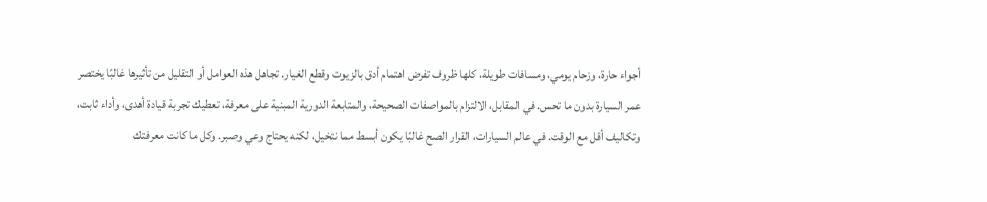أجواء حارة، وزحام يومي، ومسافات طويلة، كلها ظروف تفرض اهتمام أدق بالزيوت وقطع الغيار. تجاهل هذه العوامل أو التقليل من تأثيرها غالبًا يختصر عمر السيارة بدون ما تحس. في المقابل، الالتزام بالمواصفات الصحيحة، والمتابعة الدورية المبنية على معرفة، تعطيك تجربة قيادة أهدى، وأداء ثابت، وتكاليف أقل مع الوقت. في عالم السيارات، القرار الصح غالبًا يكون أبسط مما نتخيل، لكنه يحتاج وعي وصبر. وكل ما كانت معرفتك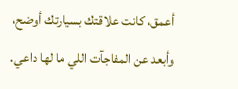أعمق، كانت علاقتك بسيارتك أوضح، وأبعد عن المفاجآت اللي ما لها داعي.